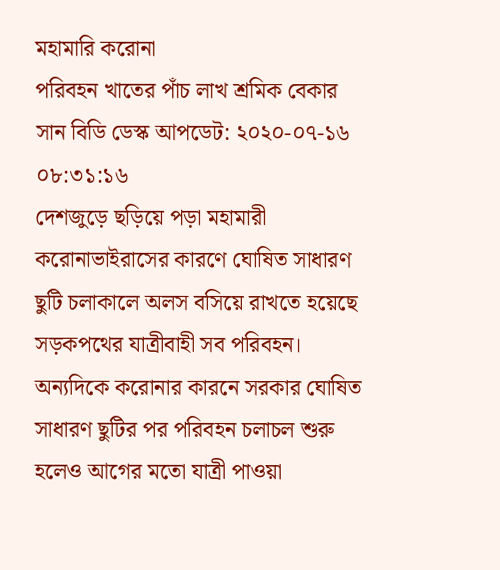মহামারি করোনা
পরিবহন খাতের পাঁচ লাখ শ্রমিক বেকার
সান বিডি ডেস্ক আপডেট: ২০২০-০৭-১৬ ০৮:৩১:১৬
দেশজুড়ে ছড়িয়ে পড়া মহামারী করোনাভাইরাসের কারণে ঘোষিত সাধারণ ছুটি চলাকালে অলস বসিয়ে রাখতে হয়েছে সড়কপথের যাত্রীবাহী সব পরিবহন। অন্যদিকে করোনার কারনে সরকার ঘোষিত সাধারণ ছুটির পর পরিবহন চলাচল শুরু হলেও আগের মতো যাত্রী পাওয়া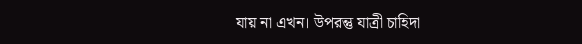যায় না এখন। উপরন্তু যাত্রী চাহিদা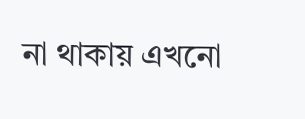না থাকায় এখনো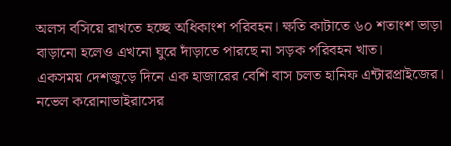অলস বসিয়ে রাখতে হচ্ছে অধিকাংশ পরিবহন। ক্ষতি কাটাতে ৬০ শতাংশ ভাড়া বাড়ানো হলেও এখনো ঘুরে দাঁড়াতে পারছে না সড়ক পরিবহন খাত।
একসময় দেশজুড়ে দিনে এক হাজারের বেশি বাস চলত হানিফ এন্টারপ্রাইজের। নভেল করোনাভাইরাসের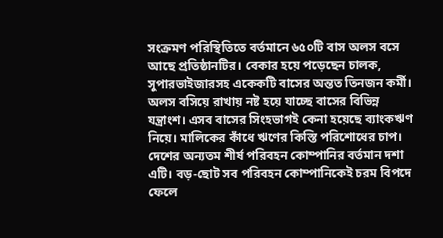সংক্রমণ পরিস্থিতিতে বর্তমানে ৬৫০টি বাস অলস বসে আছে প্রতিষ্ঠানটির। বেকার হয়ে পড়েছেন চালক, সুপারভাইজারসহ একেকটি বাসের অন্তত তিনজন কর্মী। অলস বসিয়ে রাখায় নষ্ট হয়ে যাচ্ছে বাসের বিভিন্ন যন্ত্রাংশ। এসব বাসের সিংহভাগই কেনা হয়েছে ব্যাংকঋণ নিয়ে। মালিকের কাঁধে ঋণের কিস্তি পরিশোধের চাপ। দেশের অন্যতম শীর্ষ পরিবহন কোম্পানির বর্তমান দশা এটি। বড়-ছোট সব পরিবহন কোম্পানিকেই চরম বিপদে ফেলে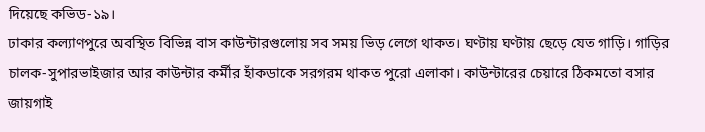দিয়েছে কভিড-১৯।
ঢাকার কল্যাণপুরে অবস্থিত বিভিন্ন বাস কাউন্টারগুলোয় সব সময় ভিড় লেগে থাকত। ঘণ্টায় ঘণ্টায় ছেড়ে যেত গাড়ি। গাড়ির চালক-সুপারভাইজার আর কাউন্টার কর্মীর হাঁকডাকে সরগরম থাকত পুরো এলাকা। কাউন্টারের চেয়ারে ঠিকমতো বসার জায়গাই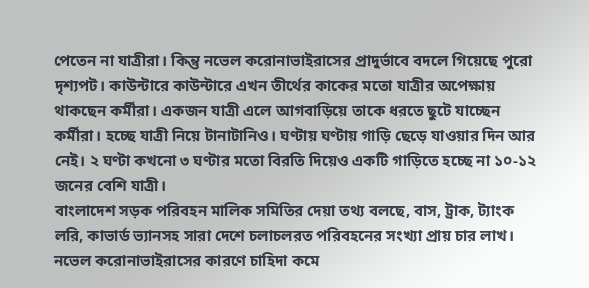পেতেন না যাত্রীরা। কিন্তু নভেল করোনাভাইরাসের প্রাদুর্ভাবে বদলে গিয়েছে পুরো দৃশ্যপট। কাউন্টারে কাউন্টারে এখন তীর্থের কাকের মতো যাত্রীর অপেক্ষায় থাকছেন কর্মীরা। একজন যাত্রী এলে আগবাড়িয়ে তাকে ধরতে ছুটে যাচ্ছেন কর্মীরা। হচ্ছে যাত্রী নিয়ে টানাটানিও। ঘণ্টায় ঘণ্টায় গাড়ি ছেড়ে যাওয়ার দিন আর নেই। ২ ঘণ্টা কখনো ৩ ঘণ্টার মতো বিরতি দিয়েও একটি গাড়িতে হচ্ছে না ১০-১২ জনের বেশি যাত্রী।
বাংলাদেশ সড়ক পরিবহন মালিক সমিতির দেয়া তথ্য বলছে, বাস, ট্রাক, ট্যাংক লরি, কাভার্ড ভ্যানসহ সারা দেশে চলাচলরত পরিবহনের সংখ্যা প্রায় চার লাখ। নভেল করোনাভাইরাসের কারণে চাহিদা কমে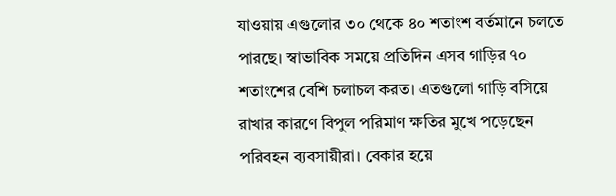যাওয়ায় এগুলোর ৩০ থেকে ৪০ শতাংশ বর্তমানে চলতে পারছে। স্বাভাবিক সময়ে প্রতিদিন এসব গাড়ির ৭০ শতাংশের বেশি চলাচল করত। এতগুলো গাড়ি বসিয়ে রাখার কারণে বিপুল পরিমাণ ক্ষতির মুখে পড়েছেন পরিবহন ব্যবসায়ীরা। বেকার হয়ে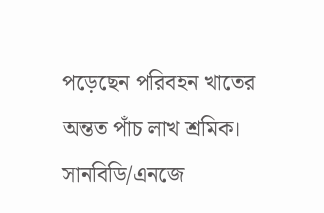পড়েছেন পরিবহন খাতের অন্তত পাঁচ লাখ শ্রমিক।
সানবিডি/এনজে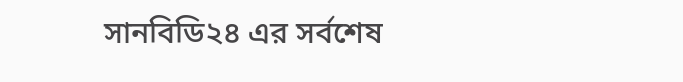সানবিডি২৪ এর সর্বশেষ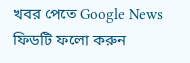খবর পেতে Google News ফিডটি ফলো করুন